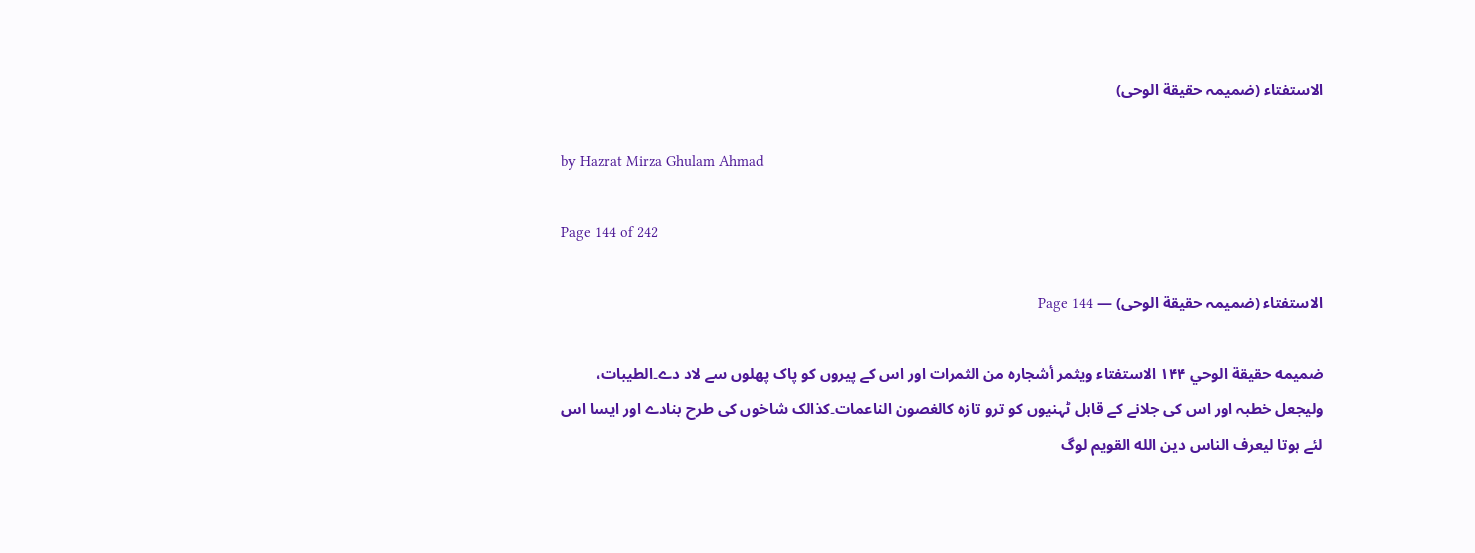الاستفتاء (ضمیمہ حقیقة الوحی)

by Hazrat Mirza Ghulam Ahmad

Page 144 of 242

الاستفتاء (ضمیمہ حقیقة الوحی) — Page 144

ضمیمه حقيقة الوحي ۱۴۴ الاستفتاء ويثمر أشجاره من الثمرات اور اس کے پیروں کو پاک پھلوں سے لاد دے۔الطيبات، وليجعل خطبہ اور اس کی جلانے کے قابل ٹہنیوں کو ترو تازہ كالغصون الناعمات۔کذالک شاخوں کی طرح بنادے اور ایسا اس لئے ہوتا ليعرف الناس دین الله القويم لوگ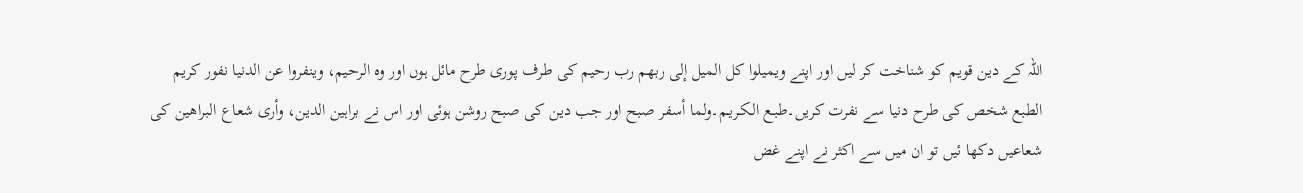اللہ کے دین قویم کو شناخت کر لیں اور اپنے ويميلوا كل الميل إلى ربهم رب رحیم کی طرف پوری طرح مائل ہوں اور وہ الرحيم، وينفروا عن الدنيا نفور كريم الطبع شخص کی طرح دنیا سے نفرت کریں۔طبـع الـكـريـم۔ولما أسفر صبح اور جب دین کی صبح روشن ہوئی اور اس نے براہین الدين، وأرى شعاع البراهين کی شعاعیں دکھا ئیں تو ان میں سے اکثر نے اپنے غض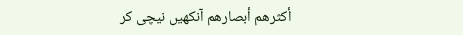أكثرهم أبصارهم آنکھیں نیچی کر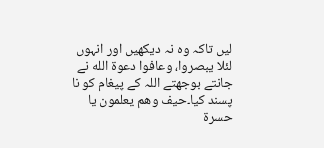لیں تاکہ وہ نہ دیکھیں اور انہوں لئلا يبصروا، وعافوا دعوة الله نے جانتے بوجھتے اللہ کے پیغام کو نا پسند کیا۔حیف وهم يعلمون يا حسرة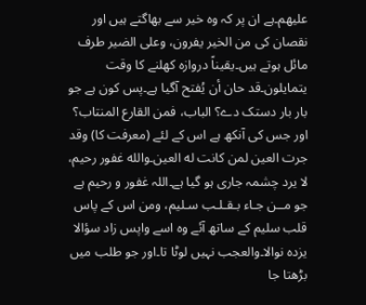عليهم۔ہے ان پر کہ وہ خیر سے بھاگتے ہیں اور نقصان کی من الخير يفرون، وعلى الضير طرف مائل ہوتے ہیں۔یقیناً دروازہ کھلنے کا وقت يتمايلون۔قد حان أن يُفتح آگیا ہے۔پس کون ہے جو بار بار دستک دے؟ الباب، فمن القارع المنتاب؟ اور جس کی آنکھ ہے اس کے لئے (معرفت کا) وقد جرت العين لمن كانت له العين۔والله غفور رحیم، لا يرد چشمہ جاری ہو گیا ہے۔اللہ غفور و رحیم ہے جو مــن جـاء بـقـلـب سـليم، ومن اس کے پاس قلب سلیم کے ساتھ آئے وہ اسے واپس زاد سؤالا يزده نوالا۔والعجب نہیں لوٹا تا۔اور جو طلب میں بڑھتا جا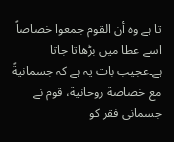تا ہے وہ أن القوم جمعوا خصاصاً اسے عطا میں بڑھاتا جاتا ہے۔عجیب بات یہ ہے کہ جسمانيةً مع خصاصة روحانية، قوم نے جسمانی فقر کو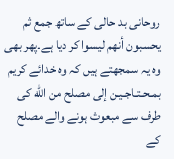روحانی بد حالی کے ساتھ جمع ثم يحسبون أنهم ليسوا کر دیا ہے۔پھر بھی وہ یہ سمجھتے ہیں کہ وہ خدائے کریم بمـحـتـاجـيـن إلى مصلح من الله کی طرف سے مبعوث ہونے والے مصلح کے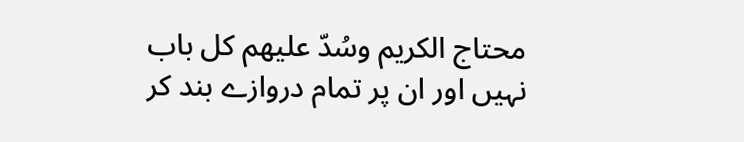محتاج الكريم وسُدّ عليهم كل باب نہیں اور ان پر تمام دروازے بند کر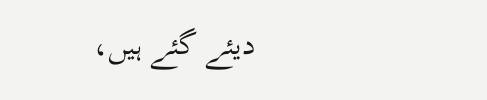دیئے گئے ہیں،